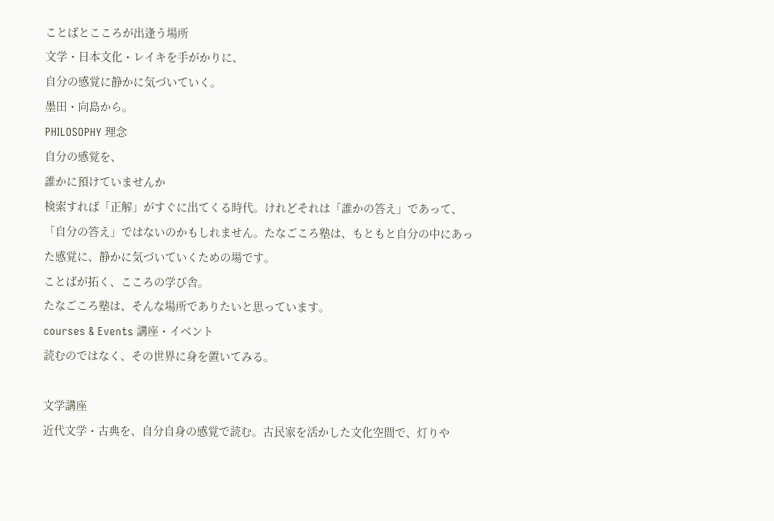ことばとこころが出逢う場所
文学・日本文化・レイキを手がかりに、
自分の感覚に静かに気づいていく。
墨田・向島から。
PHILOSOPHY 理念
自分の感覚を、
誰かに預けていませんか
検索すれば「正解」がすぐに出てくる時代。けれどそれは「誰かの答え」であって、「自分の答え」ではないのかもしれません。たなごころ塾は、もともと自分の中にあった感覚に、静かに気づいていくための場です。
ことばが拓く、こころの学び舎。
たなごころ塾は、そんな場所でありたいと思っています。
courses & Events 講座・イベント
読むのではなく、その世界に身を置いてみる。

文学講座
近代文学・古典を、自分自身の感覚で読む。古民家を活かした文化空間で、灯りや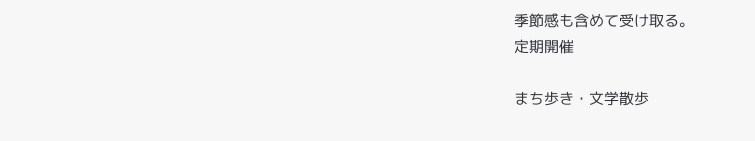季節感も含めて受け取る。
定期開催

まち歩き・文学散歩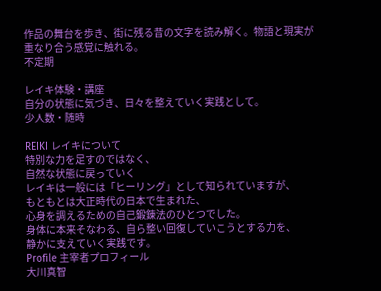作品の舞台を歩き、街に残る昔の文字を読み解く。物語と現実が重なり合う感覚に触れる。
不定期

レイキ体験・講座
自分の状態に気づき、日々を整えていく実践として。
少人数・随時

REIKI レイキについて
特別な力を足すのではなく、
自然な状態に戻っていく
レイキは一般には「ヒーリング」として知られていますが、
もともとは大正時代の日本で生まれた、
心身を調えるための自己鍛錬法のひとつでした。
身体に本来そなわる、自ら整い回復していこうとする力を、
静かに支えていく実践です。
Profile 主宰者プロフィール
大川真智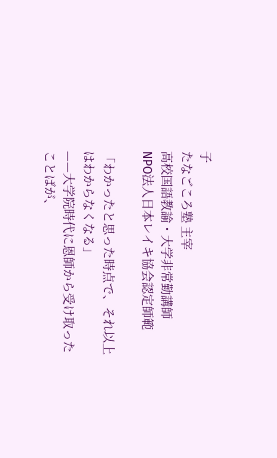子
たなごころ塾 主宰
高校国語教諭・大学非常勤講師
NPO法人日本レイキ協会認定師範

「わかったと思った時点で、それ以上はわからなくなる」
——大学院時代に恩師から受け取ったことばが、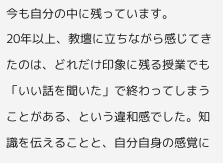今も自分の中に残っています。
20年以上、教壇に立ちながら感じてきたのは、どれだけ印象に残る授業でも「いい話を聞いた」で終わってしまうことがある、という違和感でした。知識を伝えることと、自分自身の感覚に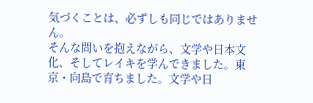気づくことは、必ずしも同じではありません。
そんな問いを抱えながら、文学や日本文化、そしてレイキを学んできました。東京・向島で育ちました。文学や日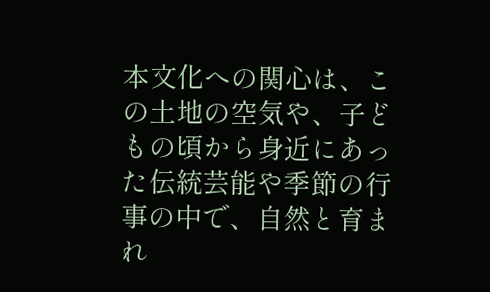本文化への関心は、この土地の空気や、子どもの頃から身近にあった伝統芸能や季節の行事の中で、自然と育まれ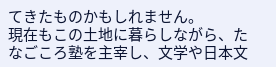てきたものかもしれません。
現在もこの土地に暮らしながら、たなごころ塾を主宰し、文学や日本文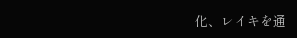化、レイキを通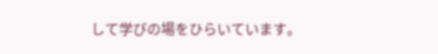して学びの場をひらいています。